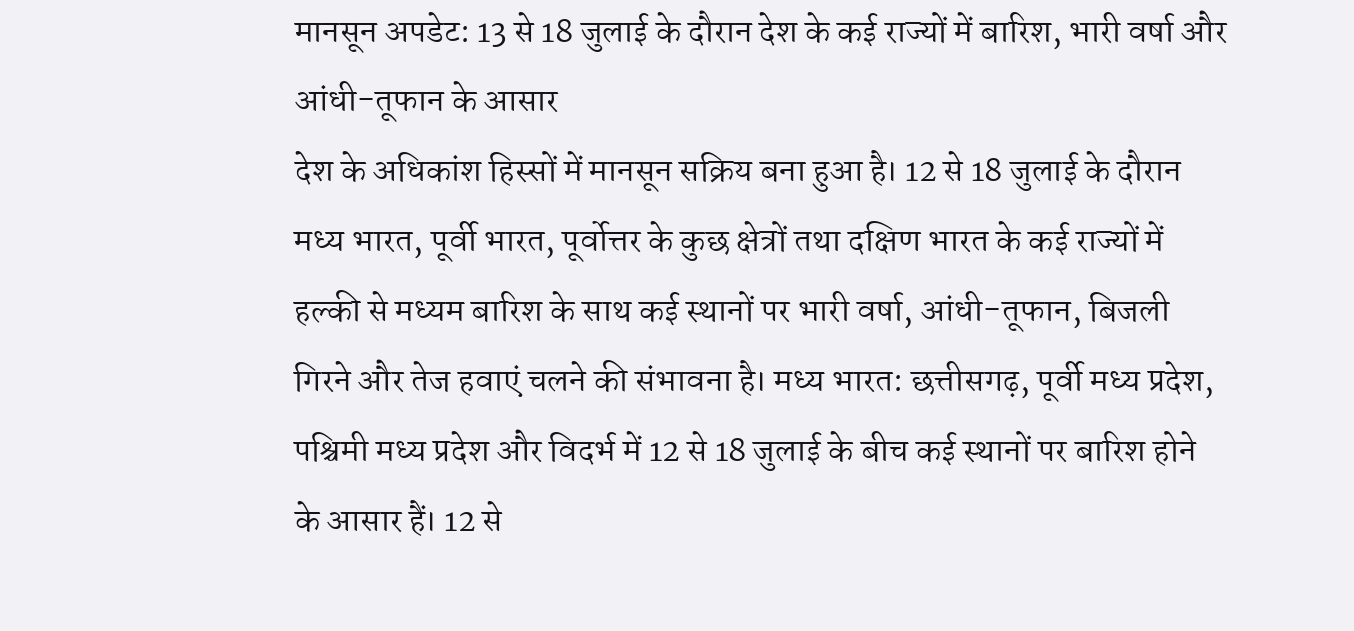मानसून अपडेट: 13 से 18 जुलाई के दौरान देश के कई राज्यों में बारिश, भारी वर्षा और आंधी-तूफान के आसार
देश के अधिकांश हिस्सों में मानसून सक्रिय बना हुआ है। 12 से 18 जुलाई के दौरान मध्य भारत, पूर्वी भारत, पूर्वोत्तर के कुछ क्षेत्रों तथा दक्षिण भारत के कई राज्यों में हल्की से मध्यम बारिश के साथ कई स्थानों पर भारी वर्षा, आंधी-तूफान, बिजली गिरने और तेज हवाएं चलने की संभावना है। मध्य भारत: छत्तीसगढ़, पूर्वी मध्य प्रदेश, पश्चिमी मध्य प्रदेश और विदर्भ में 12 से 18 जुलाई के बीच कई स्थानों पर बारिश होने के आसार हैं। 12 से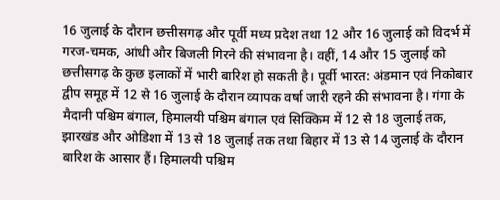16 जुलाई के दौरान छत्तीसगढ़ और पूर्वी मध्य प्रदेश तथा 12 और 16 जुलाई को विदर्भ में गरज-चमक, आंधी और बिजली गिरने की संभावना है। वहीं, 14 और 15 जुलाई को छत्तीसगढ़ के कुछ इलाकों में भारी बारिश हो सकती है। पूर्वी भारत: अंडमान एवं निकोबार द्वीप समूह में 12 से 16 जुलाई के दौरान व्यापक वर्षा जारी रहने की संभावना है। गंगा के मैदानी पश्चिम बंगाल, हिमालयी पश्चिम बंगाल एवं सिक्किम में 12 से 18 जुलाई तक, झारखंड और ओडिशा में 13 से 18 जुलाई तक तथा बिहार में 13 से 14 जुलाई के दौरान बारिश के आसार हैं। हिमालयी पश्चिम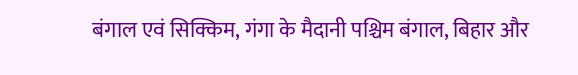बंगाल एवं सिक्किम, गंगा के मैदानी पश्चिम बंगाल, बिहार और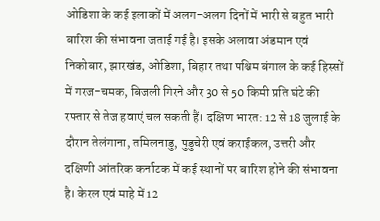ओडिशा के कई इलाकों में अलग-अलग दिनों में भारी से बहुत भारी बारिश की संभावना जताई गई है। इसके अलावा अंडमान एवं निकोबार, झारखंड, ओडिशा, बिहार तथा पश्चिम बंगाल के कई हिस्सों में गरज-चमक, बिजली गिरने और 30 से 50 किमी प्रति घंटे की रफ्तार से तेज हवाएं चल सकती हैं। दक्षिण भारत: 12 से 18 जुलाई के दौरान तेलंगाना, तमिलनाडु, पुडुचेरी एवं कराईकल, उत्तरी और दक्षिणी आंतरिक कर्नाटक में कई स्थानों पर बारिश होने की संभावना है। केरल एवं माहे में 12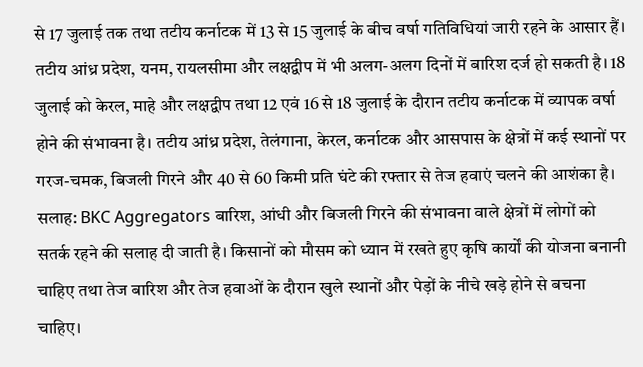से 17 जुलाई तक तथा तटीय कर्नाटक में 13 से 15 जुलाई के बीच वर्षा गतिविधियां जारी रहने के आसार हैं। तटीय आंध्र प्रदेश, यनम, रायलसीमा और लक्षद्वीप में भी अलग-अलग दिनों में बारिश दर्ज हो सकती है। 18 जुलाई को केरल, माहे और लक्षद्वीप तथा 12 एवं 16 से 18 जुलाई के दौरान तटीय कर्नाटक में व्यापक वर्षा होने की संभावना है। तटीय आंध्र प्रदेश, तेलंगाना, केरल, कर्नाटक और आसपास के क्षेत्रों में कई स्थानों पर गरज-चमक, बिजली गिरने और 40 से 60 किमी प्रति घंटे की रफ्तार से तेज हवाएं चलने की आशंका है। सलाह: BKC Aggregators बारिश, आंधी और बिजली गिरने की संभावना वाले क्षेत्रों में लोगों को सतर्क रहने की सलाह दी जाती है। किसानों को मौसम को ध्यान में रखते हुए कृषि कार्यों की योजना बनानी चाहिए तथा तेज बारिश और तेज हवाओं के दौरान खुले स्थानों और पेड़ों के नीचे खड़े होने से बचना चाहिए।